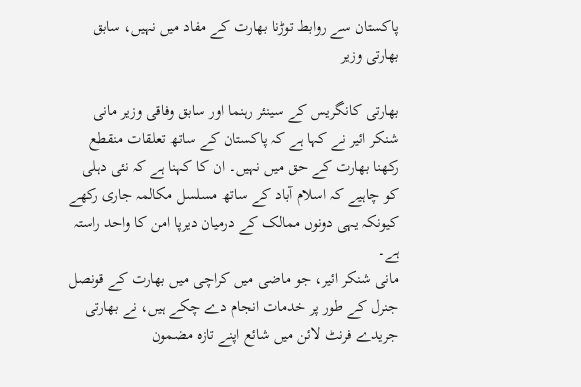پاکستان سے روابط توڑنا بھارت کے مفاد میں نہیں، سابق بھارتی وزیر

بھارتی کانگریس کے سینئر رہنما اور سابق وفاقی وزیر مانی شنکر ائیر نے کہا ہے کہ پاکستان کے ساتھ تعلقات منقطع رکھنا بھارت کے حق میں نہیں۔ ان کا کہنا ہے کہ نئی دہلی کو چاہیے کہ اسلام آباد کے ساتھ مسلسل مکالمہ جاری رکھے کیونکہ یہی دونوں ممالک کے درمیان دیرپا امن کا واحد راستہ ہے۔
مانی شنکر ائیر، جو ماضی میں کراچی میں بھارت کے قونصل جنرل کے طور پر خدمات انجام دے چکے ہیں، نے بھارتی جریدے فرنٹ لائن میں شائع اپنے تازہ مضمون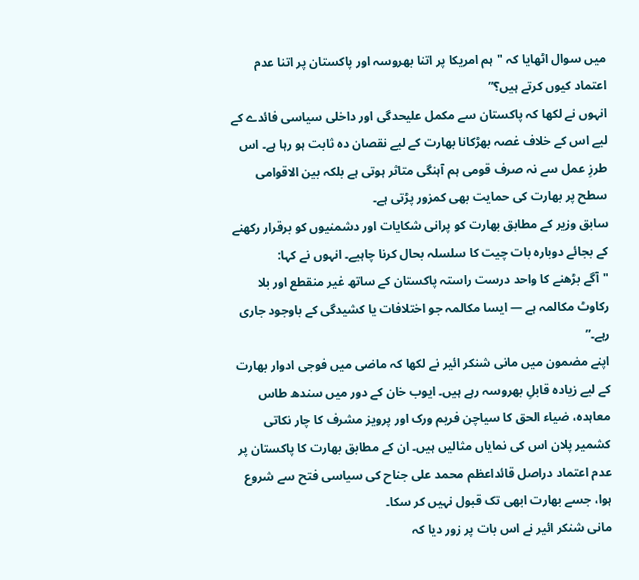میں سوال اٹھایا کہ "ہم امریکا پر اتنا بھروسہ اور پاکستان پر اتنا عدم اعتماد کیوں کرتے ہیں؟”
انہوں نے لکھا کہ پاکستان سے مکمل علیحدگی اور داخلی سیاسی فائدے کے لیے اس کے خلاف غصہ بھڑکانا بھارت کے لیے نقصان دہ ثابت ہو رہا ہے۔ اس طرزِ عمل سے نہ صرف قومی ہم آہنگی متاثر ہوتی ہے بلکہ بین الاقوامی سطح پر بھارت کی حمایت بھی کمزور پڑتی ہے۔
سابق وزیر کے مطابق بھارت کو پرانی شکایات اور دشمنیوں کو برقرار رکھنے کے بجائے دوبارہ بات چیت کا سلسلہ بحال کرنا چاہیے۔ انہوں نے کہا:
"آگے بڑھنے کا واحد درست راستہ پاکستان کے ساتھ غیر منقطع اور بلا رکاوٹ مکالمہ ہے — ایسا مکالمہ جو اختلافات یا کشیدگی کے باوجود جاری رہے۔”
اپنے مضمون میں مانی شنکر ائیر نے لکھا کہ ماضی میں فوجی ادوار بھارت کے لیے زیادہ قابلِ بھروسہ رہے ہیں۔ ایوب خان کے دور میں سندھ طاس معاہدہ، ضیاء الحق کا سیاچن فریم ورک اور پرویز مشرف کا چار نکاتی کشمیر پلان اس کی نمایاں مثالیں ہیں۔ ان کے مطابق بھارت کا پاکستان پر عدم اعتماد دراصل قائداعظم محمد علی جناح کی سیاسی فتح سے شروع ہوا، جسے بھارت ابھی تک قبول نہیں کر سکا۔
مانی شنکر ائیر نے اس بات پر زور دیا کہ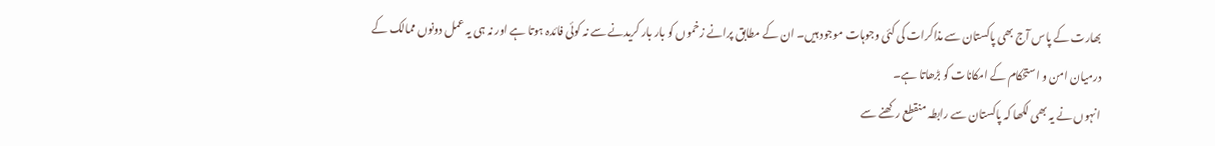بھارت کے پاس آج بھی پاکستان سے مذاکرات کی کئی وجوہات موجود ہیں۔ ان کے مطابق پرانے زخموں کو بار بار کریدنے سے نہ کوئی فائدہ ہوتا ہے اور نہ ہی یہ عمل دونوں ممالک کے درمیان امن و استحکام کے امکانات کو بڑھاتا ہے۔
انہوں نے یہ بھی لکھا کہ پاکستان سے رابطہ منقطع رکھنے سے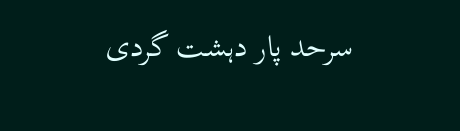سرحد پار دہشت گردی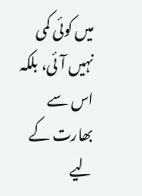میں کوئی کمی نہیں آئی، بلکہ اس سے بھارت کے لیے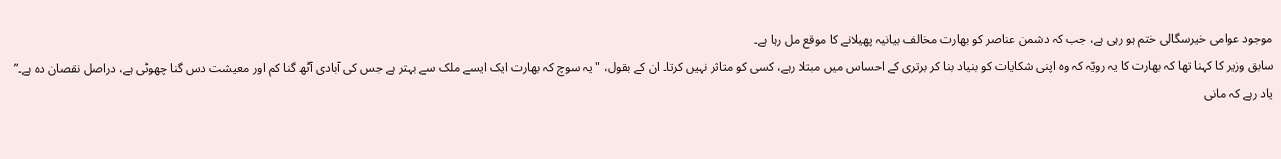موجود عوامی خیرسگالی ختم ہو رہی ہے، جب کہ دشمن عناصر کو بھارت مخالف بیانیہ پھیلانے کا موقع مل رہا ہے۔
سابق وزیر کا کہنا تھا کہ بھارت کا یہ رویّہ کہ وہ اپنی شکایات کو بنیاد بنا کر برتری کے احساس میں مبتلا رہے، کسی کو متاثر نہیں کرتا۔ ان کے بقول، "یہ سوچ کہ بھارت ایک ایسے ملک سے بہتر ہے جس کی آبادی آٹھ گنا کم اور معیشت دس گنا چھوٹی ہے، دراصل نقصان دہ ہے۔”
یاد رہے کہ مانی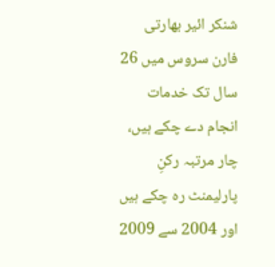شنکر ائیر بھارتی فارن سروس میں 26 سال تک خدمات انجام دے چکے ہیں، چار مرتبہ رکنِ پارلیمنٹ رہ چکے ہیں اور 2004 سے 2009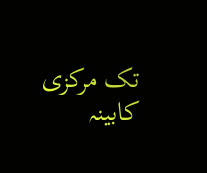تک مرکزی کابینہ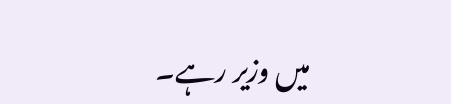میں وزیر رہے۔